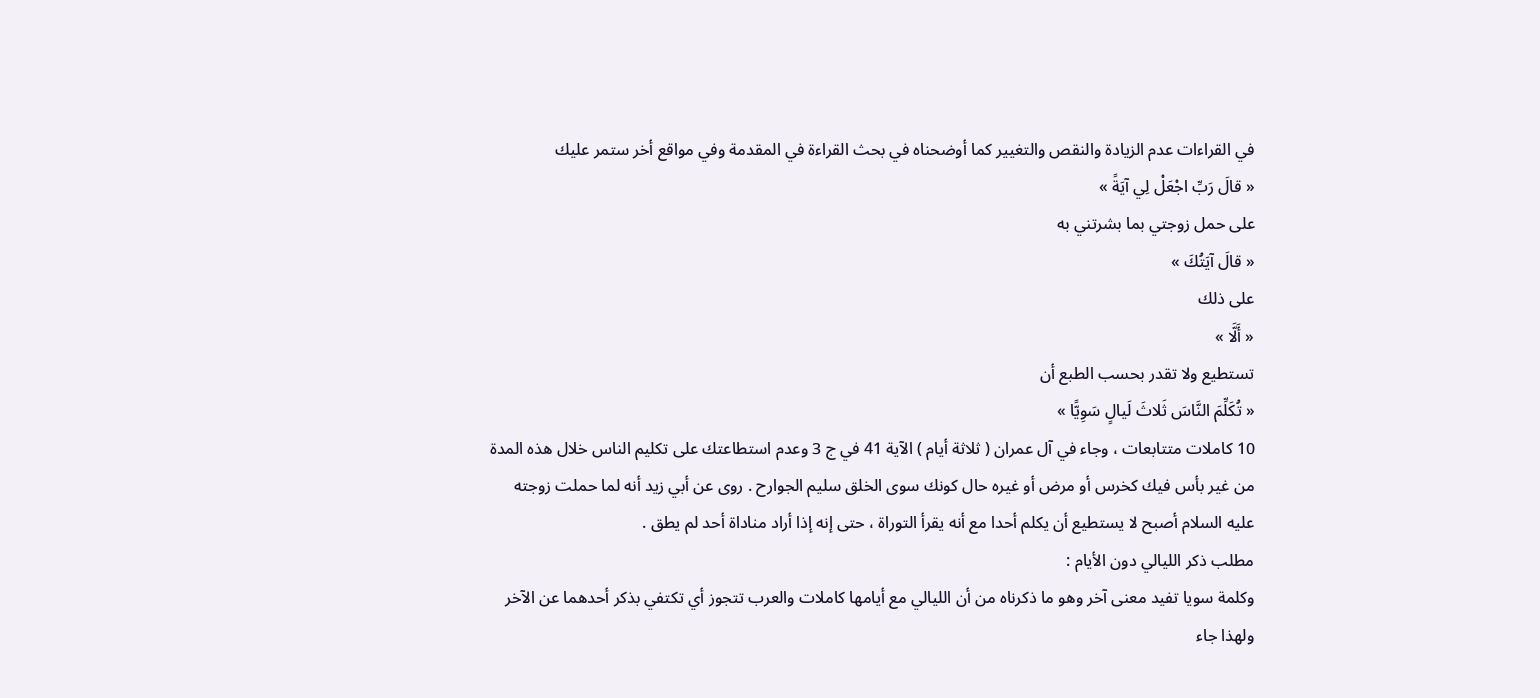في القراءات عدم الزيادة والنقص والتغيير كما أوضحناه في بحث القراءة في المقدمة وفي مواقع أخر ستمر عليك
« قالَ رَبِّ اجْعَلْ لِي آيَةً »
على حمل زوجتي بما بشرتني به
« قالَ آيَتُكَ »
على ذلك
« أَلَّا »
تستطيع ولا تقدر بحسب الطبع أن
« تُكَلِّمَ النَّاسَ ثَلاثَ لَيالٍ سَوِيًّا »
10 كاملات متتابعات ، وجاء في آل عمران ( ثلاثة أيام ) الآية 41 في ج 3 وعدم استطاعتك على تكليم الناس خلال هذه المدة من غير بأس فيك كخرس أو مرض أو غيره حال كونك سوى الخلق سليم الجوارح . روى عن أبي زيد أنه لما حملت زوجته عليه السلام أصبح لا يستطيع أن يكلم أحدا مع أنه يقرأ التوراة ، حتى إنه إذا أراد مناداة أحد لم يطق .
مطلب ذكر الليالي دون الأيام :
وكلمة سويا تفيد معنى آخر وهو ما ذكرناه من أن الليالي مع أيامها كاملات والعرب تتجوز أي تكتفي بذكر أحدهما عن الآخر ولهذا جاء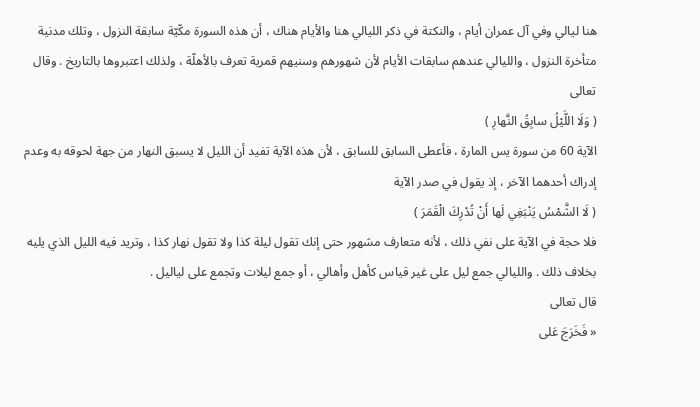هنا ليالي وفي آل عمران أيام ، والنكتة في ذكر الليالي هنا والأيام هناك ، أن هذه السورة مكّيّة سابقة النزول ، وتلك مدنية متأخرة النزول ، والليالي عندهم سابقات الأيام لأن شهورهم وسنيهم قمرية تعرف بالأهلّة ، ولذلك اعتبروها بالتاريخ . وقال تعالى
( وَلَا اللَّيْلُ سابِقُ النَّهارِ )
الآية 60 من سورة يس المارة ، فأعطى السابق للسابق ، لأن هذه الآية تفيد أن الليل لا يسبق النهار من جهة لحوقه به وعدم إدراك أحدهما الآخر ، إذ يقول في صدر الآية
( لَا الشَّمْسُ يَنْبَغِي لَها أَنْ تُدْرِكَ الْقَمَرَ )
فلا حجة في الآية على نفي ذلك ، لأنه متعارف مشهور حتى إنك تقول ليلة كذا ولا تقول نهار كذا ، وتريد فيه الليل الذي يليه بخلاف ذلك . والليالي جمع ليل على غير قياس كأهل وأهالي ، أو جمع ليلات وتجمع على لياليل .
قال تعالى
« فَخَرَجَ عَلى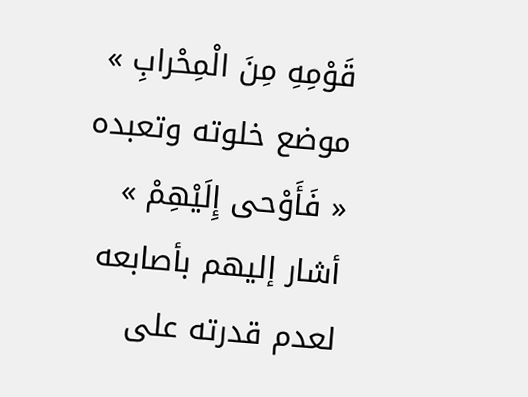قَوْمِهِ مِنَ الْمِحْرابِ »
موضع خلوته وتعبده
« فَأَوْحى إِلَيْهِمْ »
أشار إليهم بأصابعه لعدم قدرته على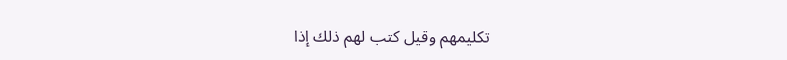تكليمهم وقيل كتب لهم ذلك إذا